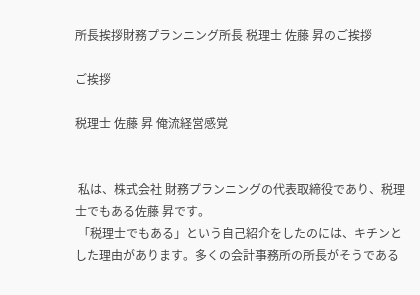所長挨拶財務プランニング所長 税理士 佐藤 昇のご挨拶

ご挨拶

税理士 佐藤 昇 俺流経営感覚


 私は、株式会社 財務プランニングの代表取締役であり、税理士でもある佐藤 昇です。
 「税理士でもある」という自己紹介をしたのには、キチンとした理由があります。多くの会計事務所の所長がそうである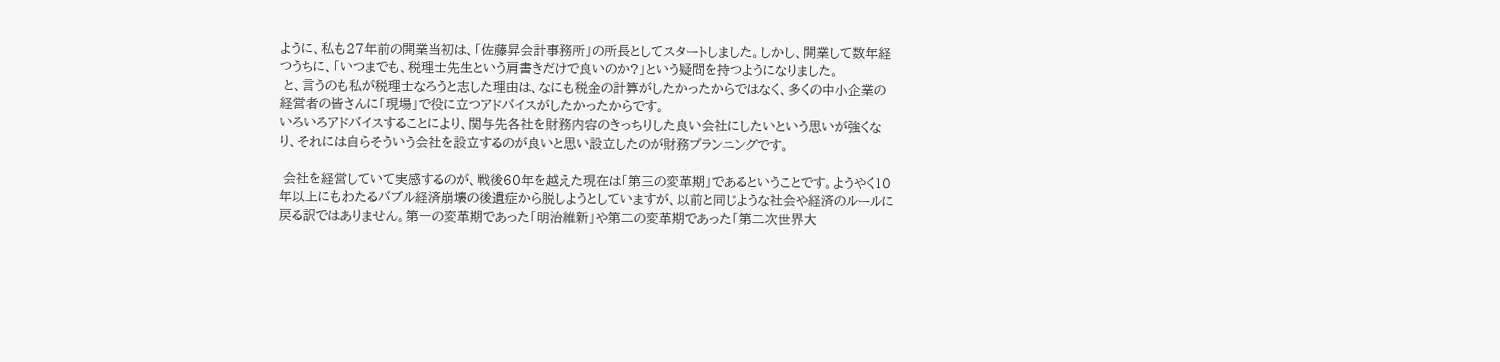ように、私も27年前の開業当初は、「佐藤昇会計事務所」の所長としてスタートしました。しかし、開業して数年経つうちに、「いつまでも、税理士先生という肩書きだけで良いのか?」という疑問を持つようになりました。
 と、言うのも私が税理士なろうと志した理由は、なにも税金の計算がしたかったからではなく、多くの中小企業の経営者の皆さんに「現場」で役に立つアドバイスがしたかったからです。
いろいろアドバイスすることにより、関与先各社を財務内容のきっちりした良い会社にしたいという思いが強くなり、それには自らそういう会社を設立するのが良いと思い設立したのが財務プランニングです。

 会社を経営していて実感するのが、戦後60年を越えた現在は「第三の変革期」であるということです。ようやく10年以上にもわたるバブル経済崩壊の後遺症から脱しようとしていますが、以前と同じような社会や経済のルールに戻る訳ではありません。第一の変革期であった「明治維新」や第二の変革期であった「第二次世界大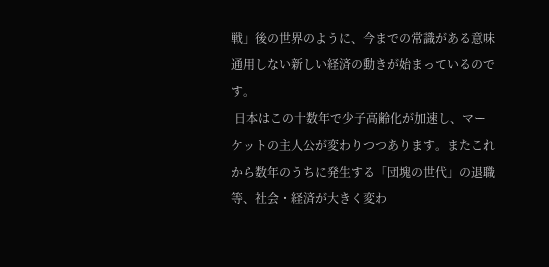戦」後の世界のように、今までの常識がある意味通用しない新しい経済の動きが始まっているのです。
 日本はこの十数年で少子高齢化が加速し、マーケットの主人公が変わりつつあります。またこれから数年のうちに発生する「団塊の世代」の退職等、社会・経済が大きく変わ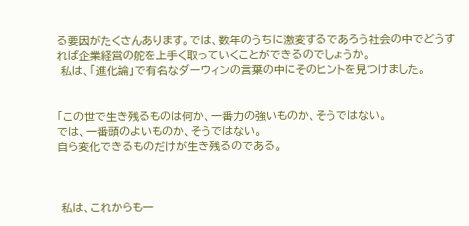る要因がたくさんあります。では、数年のうちに激変するであろう社会の中でどうすれば企業経営の舵を上手く取っていくことができるのでしょうか。
 私は、「進化論」で有名なダーウィンの言葉の中にそのヒントを見つけました。


「この世で生き残るものは何か、一番力の強いものか、そうではない。
では、一番頭のよいものか、そうではない。
自ら変化できるものだけが生き残るのである。



 私は、これからも一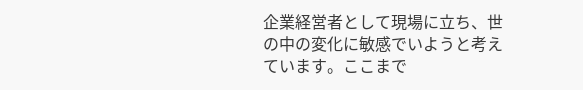企業経営者として現場に立ち、世の中の変化に敏感でいようと考えています。ここまで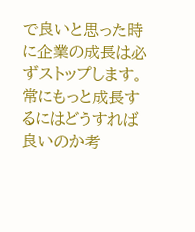で良いと思った時に企業の成長は必ずストップします。常にもっと成長するにはどうすれば良いのか考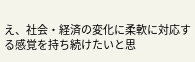え、社会・経済の変化に柔軟に対応する感覚を持ち続けたいと思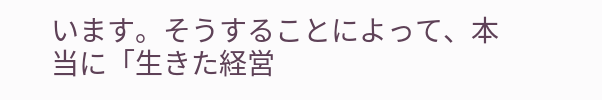います。そうすることによって、本当に「生きた経営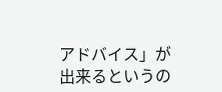アドバイス」が出来るというの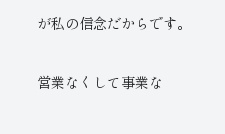が私の信念だからです。


営業なくして事業な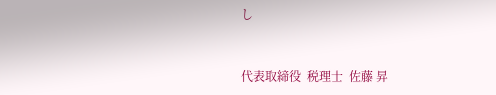し


代表取締役  税理士  佐藤 昇